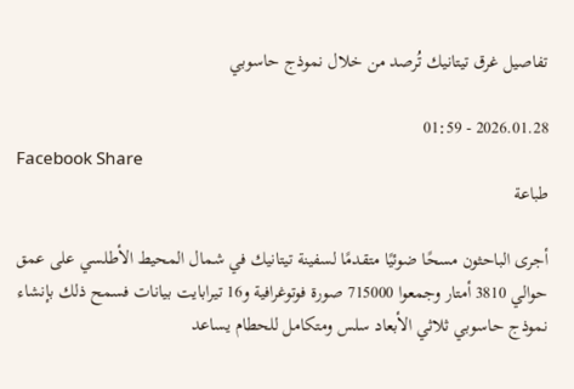تفاصيل غرق تيتانيك تُرصد من خلال نموذج حاسوبي

2026.01.28 - 01:59
Facebook Share
طباعة

أجرى الباحثون مسحًا ضوئيًا متقدمًا لسفينة تيتانيك في شمال المحيط الأطلسي على عمق حوالي 3810 أمتار وجمعوا 715000 صورة فوتوغرافية و16 تيرابايت بيانات فسمح ذلك بإنشاء نموذج حاسوبي ثلاثي الأبعاد سلس ومتكامل للحطام يساعد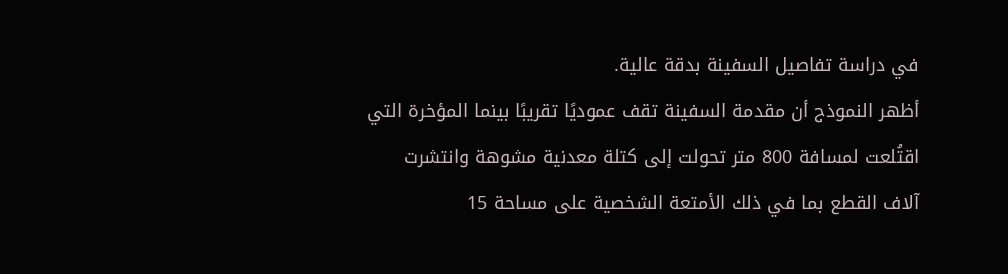في دراسة تفاصيل السفينة بدقة عالية.
أظهر النموذج أن مقدمة السفينة تقف عموديًا تقريبًا بينما المؤخرة التي اقتُلعت لمسافة 800 متر تحولت إلى كتلة معدنية مشوهة وانتشرت آلاف القطع بما في ذلك الأمتعة الشخصية على مساحة 15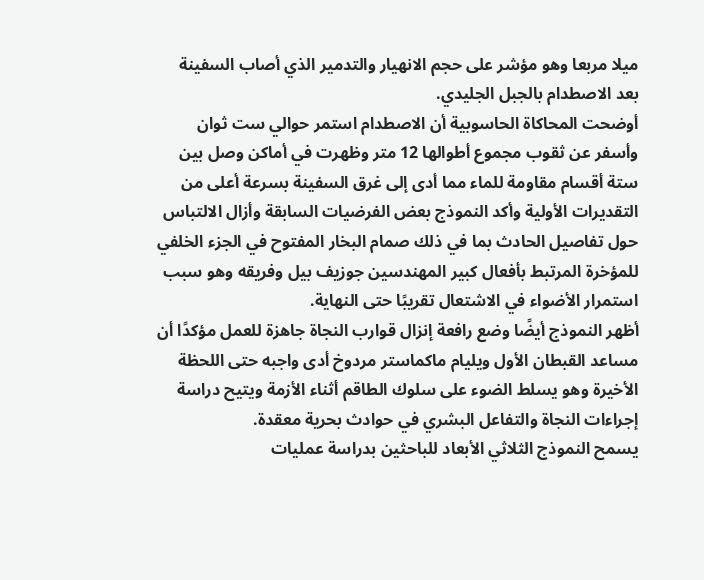ميلا مربعا وهو مؤشر على حجم الانهيار والتدمير الذي أصاب السفينة بعد الاصطدام بالجبل الجليدي.
أوضحت المحاكاة الحاسوبية أن الاصطدام استمر حوالي ست ثوان وأسفر عن ثقوب مجموع أطوالها 12 متر وظهرت في أماكن وصل بين ستة أقسام مقاومة للماء مما أدى إلى غرق السفينة بسرعة أعلى من التقديرات الأولية وأكد النموذج بعض الفرضيات السابقة وأزال الالتباس حول تفاصيل الحادث بما في ذلك صمام البخار المفتوح في الجزء الخلفي للمؤخرة المرتبط بأفعال كبير المهندسين جوزيف بيل وفريقه وهو سبب استمرار الأضواء في الاشتعال تقريبًا حتى النهاية.
أظهر النموذج أيضًا وضع رافعة إنزال قوارب النجاة جاهزة للعمل مؤكدًا أن مساعد القبطان الأول ويليام ماكماستر مردوخ أدى واجبه حتى اللحظة الأخيرة وهو يسلط الضوء على سلوك الطاقم أثناء الأزمة ويتيح دراسة إجراءات النجاة والتفاعل البشري في حوادث بحرية معقدة.
يسمح النموذج الثلاثي الأبعاد للباحثين بدراسة عمليات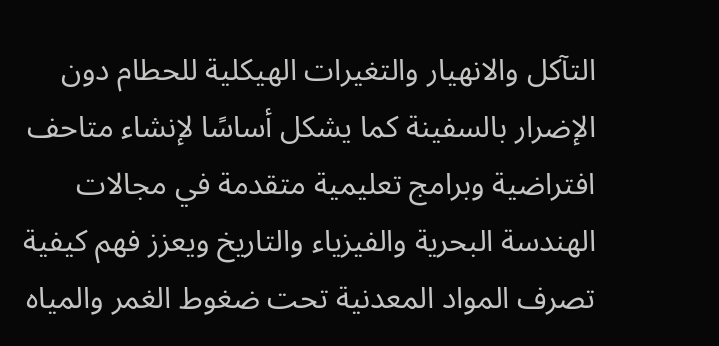التآكل والانهيار والتغيرات الهيكلية للحطام دون الإضرار بالسفينة كما يشكل أساسًا لإنشاء متاحف افتراضية وبرامج تعليمية متقدمة في مجالات الهندسة البحرية والفيزياء والتاريخ ويعزز فهم كيفية تصرف المواد المعدنية تحت ضغوط الغمر والمياه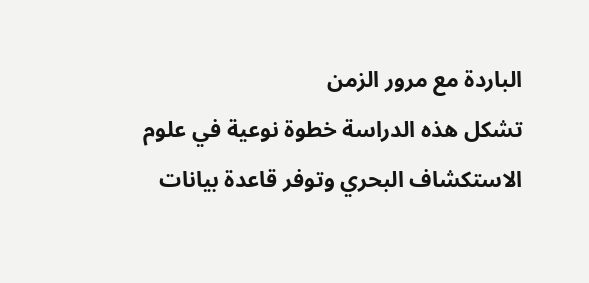الباردة مع مرور الزمن
تشكل هذه الدراسة خطوة نوعية في علوم الاستكشاف البحري وتوفر قاعدة بيانات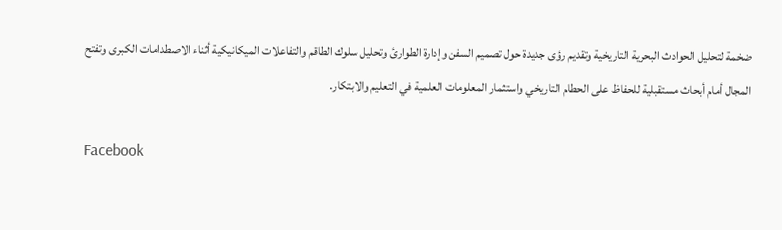ضخمة لتحليل الحوادث البحرية التاريخية وتقديم رؤى جديدة حول تصميم السفن وإدارة الطوارئ وتحليل سلوك الطاقم والتفاعلات الميكانيكية أثناء الاصطدامات الكبرى وتفتح المجال أمام أبحاث مستقبلية للحفاظ على الحطام التاريخي واستثمار المعلومات العلمية في التعليم والابتكار.

Facebook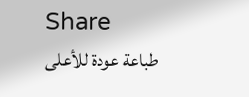Share
طباعة عودة للأعلى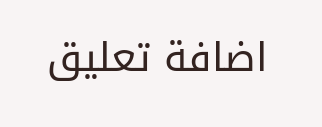اضافة تعليق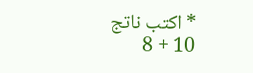* اكتب ناتج 10 + 8